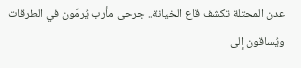عدن المحتلة تكشف قاع الخيانة.. جرحى مأرب يُرمَون في الطرقات ويُساقون إلى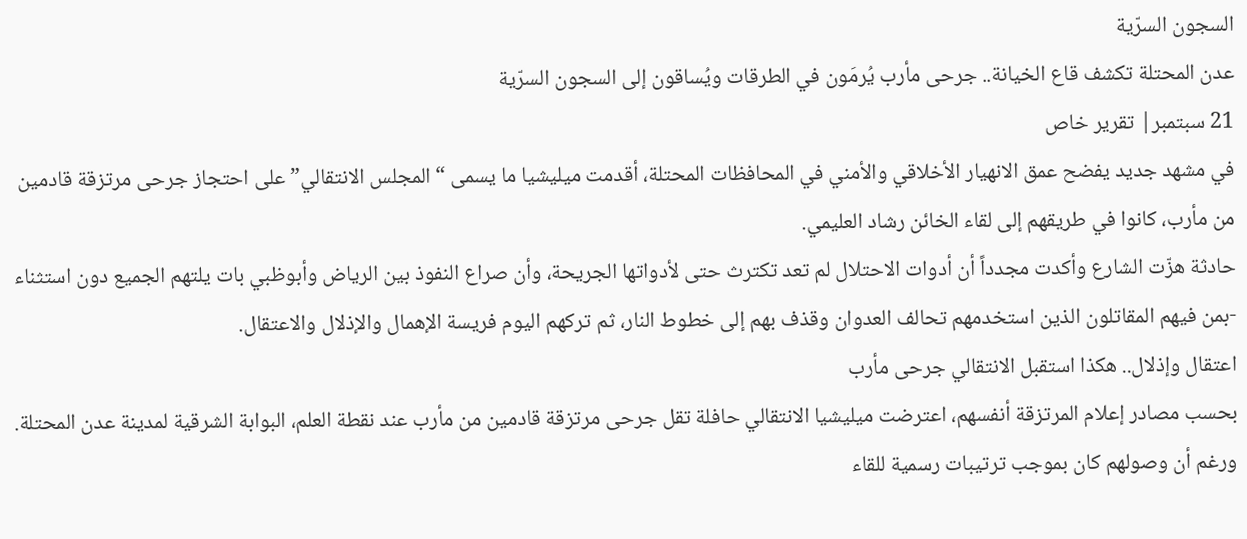السجون السرّية
عدن المحتلة تكشف قاع الخيانة.. جرحى مأرب يُرمَون في الطرقات ويُساقون إلى السجون السرّية
21 سبتمبر| تقرير خاص
في مشهد جديد يفضح عمق الانهيار الأخلاقي والأمني في المحافظات المحتلة، أقدمت ميليشيا ما يسمى “المجلس الانتقالي” على احتجاز جرحى مرتزقة قادمين من مأرب، كانوا في طريقهم إلى لقاء الخائن رشاد العليمي.
حادثة هزّت الشارع وأكدت مجدداً أن أدوات الاحتلال لم تعد تكترث حتى لأدواتها الجريحة، وأن صراع النفوذ بين الرياض وأبوظبي بات يلتهم الجميع دون استثناء -بمن فيهم المقاتلون الذين استخدمهم تحالف العدوان وقذف بهم إلى خطوط النار، ثم تركهم اليوم فريسة الإهمال والإذلال والاعتقال.
اعتقال وإذلال.. هكذا استقبل الانتقالي جرحى مأرب
بحسب مصادر إعلام المرتزقة أنفسهم، اعترضت ميليشيا الانتقالي حافلة تقل جرحى مرتزقة قادمين من مأرب عند نقطة العلم، البوابة الشرقية لمدينة عدن المحتلة. ورغم أن وصولهم كان بموجب ترتيبات رسمية للقاء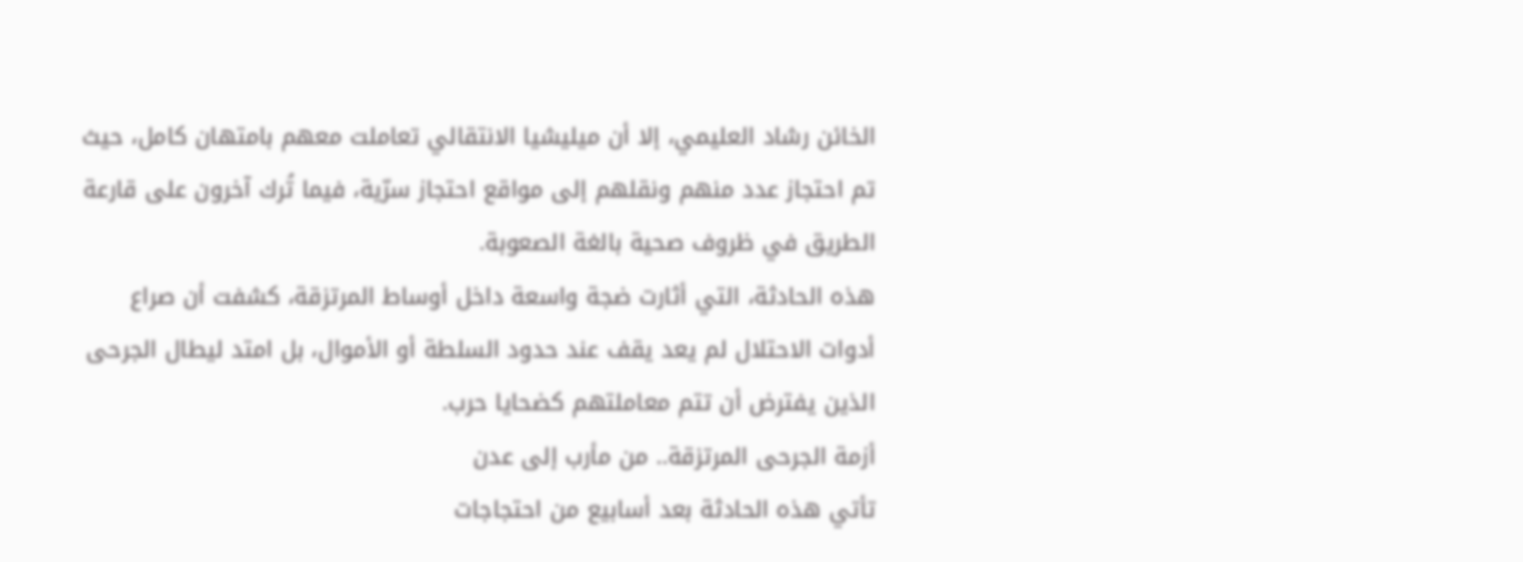الخائن رشاد العليمي، إلا أن ميليشيا الانتقالي تعاملت معهم بامتهان كامل، حيث تم احتجاز عدد منهم ونقلهم إلى مواقع احتجاز سرّية، فيما تُرك آخرون على قارعة الطريق في ظروف صحية بالغة الصعوبة.
هذه الحادثة، التي أثارت ضجة واسعة داخل أوساط المرتزقة، كشفت أن صراع أدوات الاحتلال لم يعد يقف عند حدود السلطة أو الأموال، بل امتد ليطال الجرحى الذين يفترض أن تتم معاملتهم كضحايا حرب.
أزمة الجرحى المرتزقة.. من مأرب إلى عدن
تأتي هذه الحادثة بعد أسابيع من احتجاجات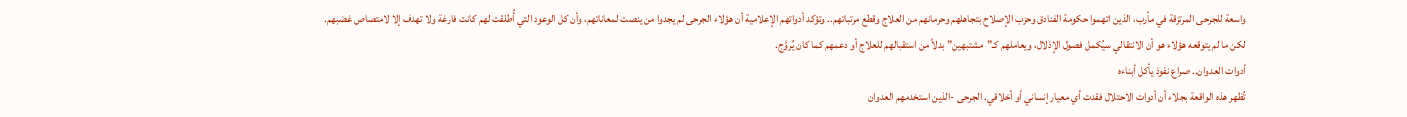واسعة للجرحى المرتزقة في مأرب، الذين اتهموا حكومة الفنادق وحزب الإصلاح بتجاهلهم وحرمانهم من العلاج وقطع مرتباتهم.. وتؤكد أدواتهم الإعلامية أن هؤلاء الجرحى لم يجدوا من ينصت لمعاناتهم، وأن كل الوعود التي أُطلقت لهم كانت فارغة ولا تهدف إلا لامتصاص غضبهم.
لكن ما لم يتوقعه هؤلاء هو أن الانتقالي سيُكمل فصول الإذلال، ويعاملهم كـ”مشتبهين” بدلاً من استقبالهم للعلاج أو دعمهم كما كان يُروَّج.
أدوات العدوان.. صراع نفوذ يأكل أبناءه
تُظهر هذه الواقعة بجلاء أن أدوات الاحتلال فقدت أي معيار إنساني أو أخلاقي. الجرحى -الذين استخدمهم العدوان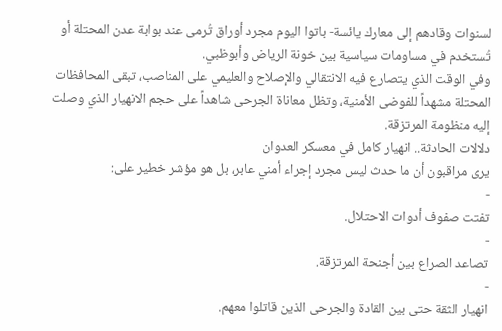لسنوات وقادهم إلى معارك يائسة- باتوا اليوم مجرد أوراق تُرمى عند بوابة عدن المحتلة أو تُستخدم في مساومات سياسية بين خونة الرياض وأبوظبي.
وفي الوقت الذي يتصارع فيه الانتقالي والإصلاح والعليمي على المناصب، تبقى المحافظات المحتلة مشهداً للفوضى الأمنية، وتظل معاناة الجرحى شاهداً على حجم الانهيار الذي وصلت إليه منظومة المرتزقة.
دلالات الحادثة.. انهيار كامل في معسكر العدوان
يرى مراقبون أن ما حدث ليس مجرد إجراء أمني عابر، بل هو مؤشر خطير على:
-
تفتت صفوف أدوات الاحتلال.
-
تصاعد الصراع بين أجنحة المرتزقة.
-
انهيار الثقة حتى بين القادة والجرحى الذين قاتلوا معهم.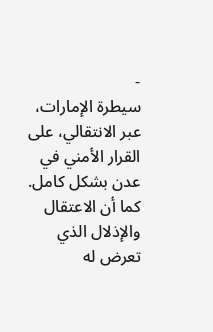-
سيطرة الإمارات، عبر الانتقالي، على القرار الأمني في عدن بشكل كامل.
كما أن الاعتقال والإذلال الذي تعرض له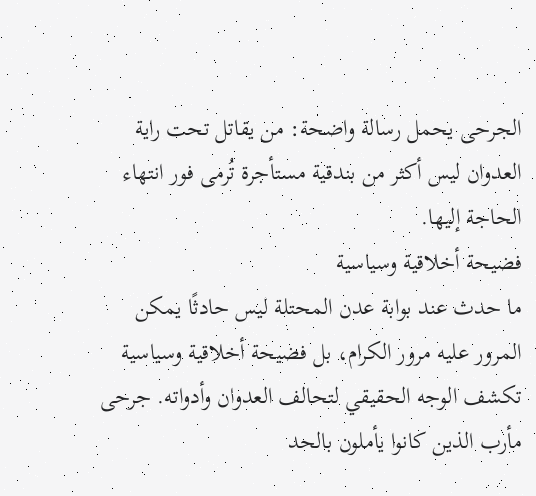الجرحى يحمل رسالة واضحة: من يقاتل تحت راية العدوان ليس أكثر من بندقية مستأجرة تُرمى فور انتهاء الحاجة إليها.
فضيحة أخلاقية وسياسية
ما حدث عند بوابة عدن المحتلة ليس حادثًا يمكن المرور عليه مرور الكرام، بل فضيحة أخلاقية وسياسية تكشف الوجه الحقيقي لتحالف العدوان وأدواته. جرحى مأرب الذين كانوا يأملون بالحد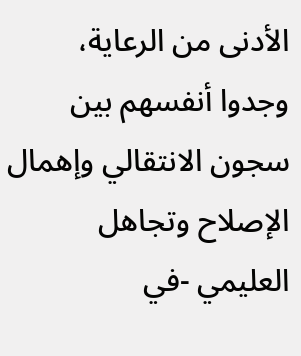الأدنى من الرعاية، وجدوا أنفسهم بين سجون الانتقالي وإهمال الإصلاح وتجاهل العليمي -في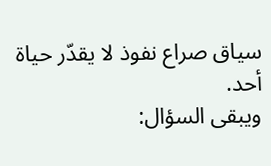سياق صراع نفوذ لا يقدّر حياة أحد.
ويبقى السؤال: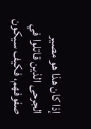إذا كان هذا هو مصير الجرحى الذين قاتلوا في صفوفهم، فكيف سيكون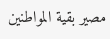مصير بقية المواطنين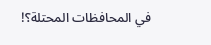في المحافظات المحتلة؟!